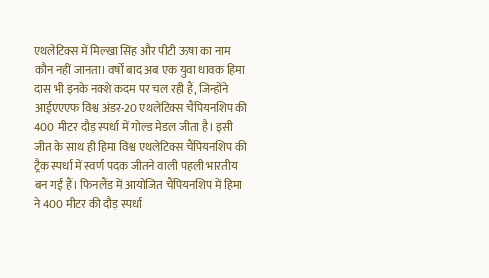एथलेटिक्स में मिल्खा सिंह और पीटी ऊषा का नाम कौन नहीं जानता। वर्षों बाद अब एक युवा धावक हिमा दास भी इनके नक्शे कदम पर चल रही हैं, जिन्होंने आईएएएफ विश्व अंडर-20 एथलेटिक्स चैंपियनशिप की 400 मीटर दौड़ स्पर्धा में गोल्ड मेडल जीता है। इसी जीत के साथ ही हिमा विश्व एथलेटिक्स चैंपियनशिप की ट्रैक स्पर्धा में स्वर्ण पदक जीतने वाली पहली भारतीय बन गईं हैं। फिनलैंड में आयोजित चैंपियनशिप में हिमा ने 400 मीटर की दौड़ स्पर्धा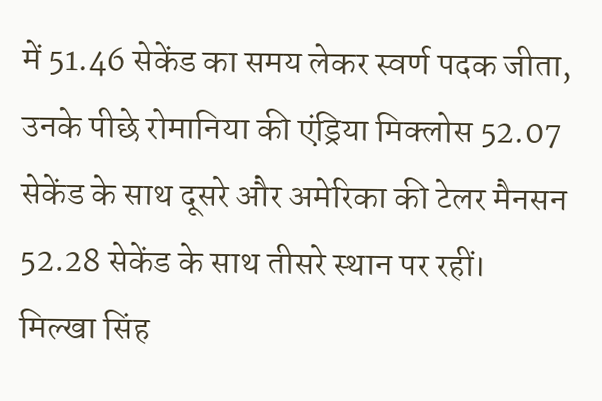में 51.46 सेकेंड का समय लेकर स्वर्ण पदक जीता, उनके पीछे रोमानिया की एंड्रिया मिक्लोस 52.07 सेकेंड के साथ दूसरे और अमेरिका की टेलर मैनसन 52.28 सेकेंड के साथ तीसरे स्थान पर रहीं।
मिल्खा सिंह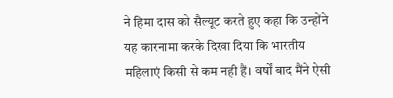ने हिमा दास को सैल्यूट करते हुए कहा कि उन्होंने यह कारनामा करके दिखा दिया कि भारतीय महिलाएं किसी से कम नही हैं। वर्षों बाद मैंने ऐसी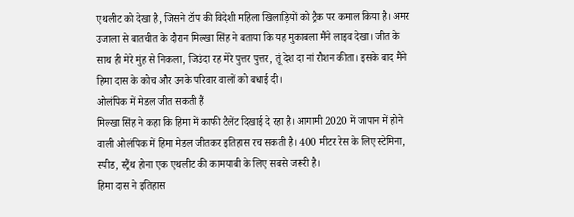एथलीट को देखा है, जिसने टॉप की विदेशी महिला खिलाड़ियों को ट्रैक पर कमाल किया है। अमर उजाला से बातचीत के दौरान मिल्खा सिंह ने बताया कि यह मुकाबला मैंने लाइव देखा। जीत के साथ ही मेरे मुंह से निकला, जिउंदा रह मेरे पुत्तर पुत्तर, तूं देश दा नां रौशन कीता। इसके बाद मैंने हिमा दास के कोच और उनके परिवार वालों को बधाई दी।
ओलंपिक में मेडल जीत सकती हैं
मिल्खा सिंह ने कहा कि हिमा में काफी टैलेंट दिखाई दे रहा है। आगामी 2020 में जापान में होने वाली ओलंपिक में हिमा मेडल जीतकर इतिहास रच सकती है। 400 मीटर रेस के लिए स्टेमिना, स्पीड, स्ट्रैंथ होना एक एथलीट की कामयाबी के लिए सबसे जरूरी है।
हिमा दास ने इतिहास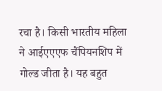रचा है। किसी भारतीय महिला ने आईएएएफ चैंपियनशिप में गोल्ड जीता है। यह बहुत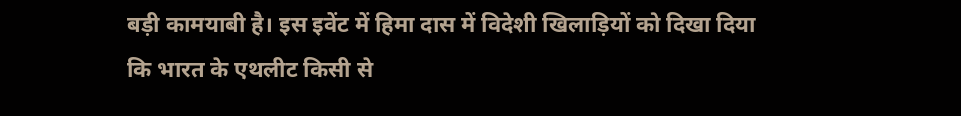बड़ी कामयाबी है। इस इवेंट में हिमा दास में विदेशी खिलाड़ियों को दिखा दिया कि भारत के एथलीट किसी से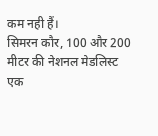कम नही हैं।
सिमरन कौर, 100 और 200 मीटर की नेशनल मेडलिस्ट
एक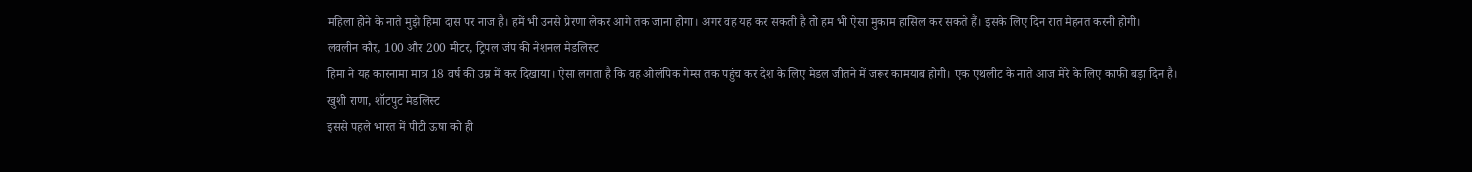महिला होने के नाते मुझे हिमा दास पर नाज है। हमें भी उनसे प्रेरणा लेकर आगे तक जाना होगा। अगर वह यह कर सकती है तो हम भी ऐसा मुकाम हासिल कर सकते हैं। इसके लिए दिन रात मेहनत करनी होगी।
लवलीन कौर, 100 और 200 मीटर, ट्रिपल जंप की नेशनल मेडलिस्ट
हिमा ने यह कारनामा मात्र 18 वर्ष की उम्र में कर दिखाया। ऐसा लगता है कि वह ओलंपिक गेम्स तक पहुंच कर देश के लिए मेडल जीतने में जरूर कामयाब होगी। एक एथलीट के नाते आज मेरे के लिए काफी बड़ा दिन है।
खुशी राणा, शॉटपुट मेडलिस्ट
इससे पहले भारत में पीटी ऊषा को ही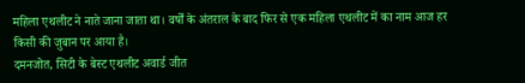महिला एथलीट ने नाते जाना जाता था। वर्षों के अंतराल के बाद फिर से एक महिला एथलीट में का नाम आज हर किसी की जुबान पर आया है।
दमनजोत, सिटी के बेस्ट एथलीट अवार्ड जीत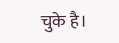चुके है।